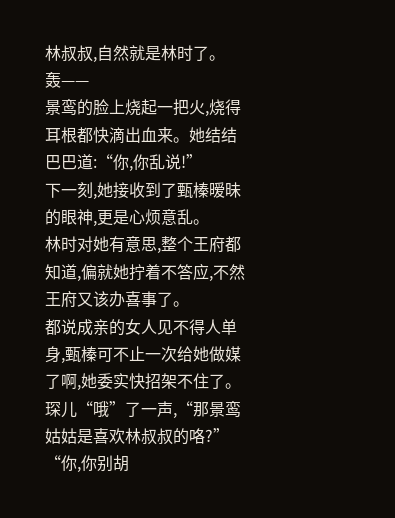林叔叔,自然就是林时了。
轰——
景鸾的脸上烧起一把火,烧得耳根都快滴出血来。她结结巴巴道:“你,你乱说!”
下一刻,她接收到了甄榛暧昧的眼神,更是心烦意乱。
林时对她有意思,整个王府都知道,偏就她拧着不答应,不然王府又该办喜事了。
都说成亲的女人见不得人单身,甄榛可不止一次给她做媒了啊,她委实快招架不住了。
琛儿“哦”了一声,“那景鸾姑姑是喜欢林叔叔的咯?”
“你,你别胡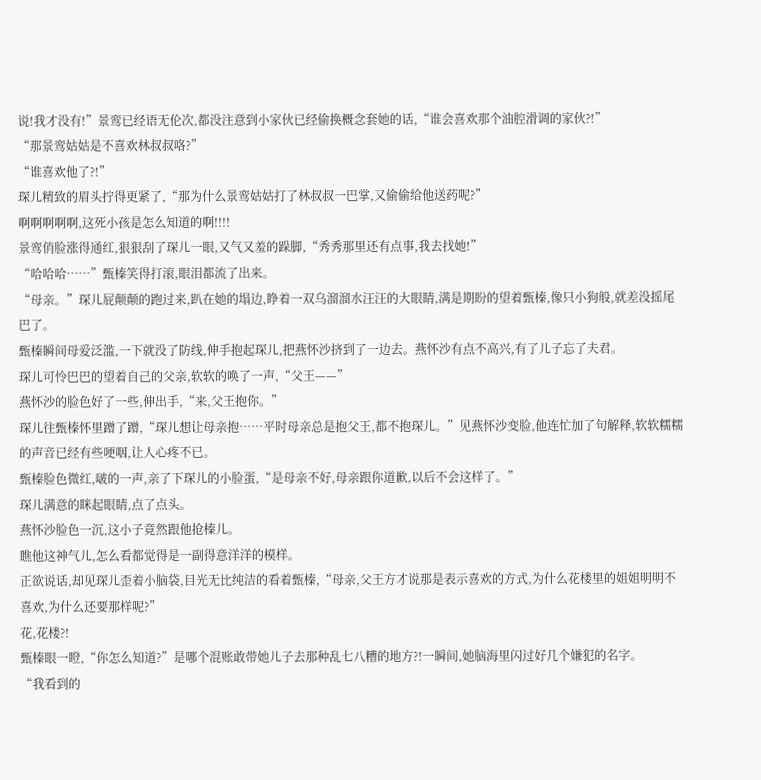说!我才没有!”景鸾已经语无伦次,都没注意到小家伙已经偷换概念套她的话,“谁会喜欢那个油腔滑调的家伙?!”
“那景鸾姑姑是不喜欢林叔叔咯?”
“谁喜欢他了?!”
琛儿精致的眉头拧得更紧了,“那为什么景鸾姑姑打了林叔叔一巴掌,又偷偷给他送药呢?”
啊啊啊啊啊,这死小孩是怎么知道的啊!!!!
景鸾俏脸涨得通红,狠狠刮了琛儿一眼,又气又羞的跺脚,“秀秀那里还有点事,我去找她!”
“哈哈哈……”甄榛笑得打滚,眼泪都流了出来。
“母亲。”琛儿屁颠颠的跑过来,趴在她的塌边,睁着一双乌溜溜水汪汪的大眼睛,满是期盼的望着甄榛,像只小狗般,就差没摇尾巴了。
甄榛瞬间母爱泛滥,一下就没了防线,伸手抱起琛儿,把燕怀沙挤到了一边去。燕怀沙有点不高兴,有了儿子忘了夫君。
琛儿可怜巴巴的望着自己的父亲,软软的唤了一声,“父王——”
燕怀沙的脸色好了一些,伸出手,“来,父王抱你。”
琛儿往甄榛怀里蹭了蹭,“琛儿想让母亲抱……平时母亲总是抱父王,都不抱琛儿。”见燕怀沙变脸,他连忙加了句解释,软软糯糯的声音已经有些哽咽,让人心疼不已。
甄榛脸色微红,啵的一声,亲了下琛儿的小脸蛋,“是母亲不好,母亲跟你道歉,以后不会这样了。”
琛儿满意的眯起眼睛,点了点头。
燕怀沙脸色一沉,这小子竟然跟他抢榛儿。
瞧他这神气儿,怎么看都觉得是一副得意洋洋的模样。
正欲说话,却见琛儿歪着小脑袋,目光无比纯洁的看着甄榛,“母亲,父王方才说那是表示喜欢的方式,为什么花楼里的姐姐明明不喜欢,为什么还要那样呢?”
花,花楼?!
甄榛眼一瞪,“你怎么知道?”是哪个混账敢带她儿子去那种乱七八糟的地方?!一瞬间,她脑海里闪过好几个嫌犯的名字。
“我看到的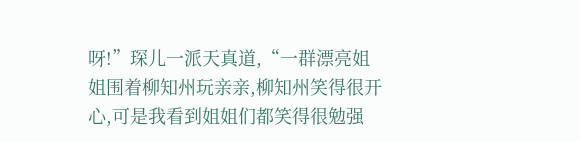呀!”琛儿一派天真道,“一群漂亮姐姐围着柳知州玩亲亲,柳知州笑得很开心,可是我看到姐姐们都笑得很勉强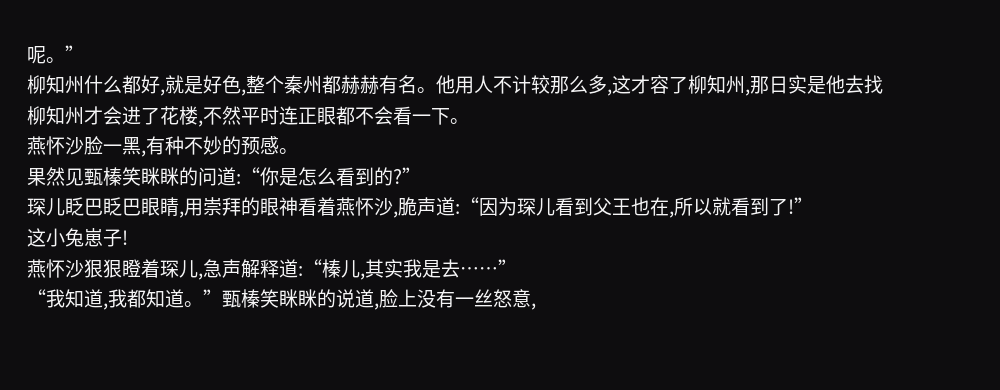呢。”
柳知州什么都好,就是好色,整个秦州都赫赫有名。他用人不计较那么多,这才容了柳知州,那日实是他去找柳知州才会进了花楼,不然平时连正眼都不会看一下。
燕怀沙脸一黑,有种不妙的预感。
果然见甄榛笑眯眯的问道:“你是怎么看到的?”
琛儿眨巴眨巴眼睛,用崇拜的眼神看着燕怀沙,脆声道:“因为琛儿看到父王也在,所以就看到了!”
这小兔崽子!
燕怀沙狠狠瞪着琛儿,急声解释道:“榛儿,其实我是去……”
“我知道,我都知道。”甄榛笑眯眯的说道,脸上没有一丝怒意,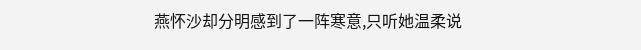燕怀沙却分明感到了一阵寒意,只听她温柔说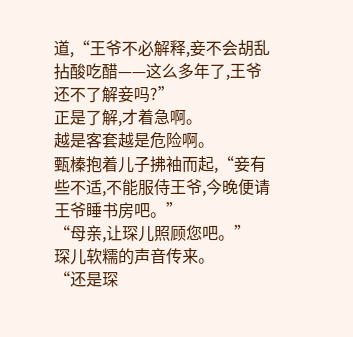道,“王爷不必解释,妾不会胡乱拈酸吃醋——这么多年了,王爷还不了解妾吗?”
正是了解,才着急啊。
越是客套越是危险啊。
甄榛抱着儿子拂袖而起,“妾有些不适,不能服侍王爷,今晚便请王爷睡书房吧。”
“母亲,让琛儿照顾您吧。”
琛儿软糯的声音传来。
“还是琛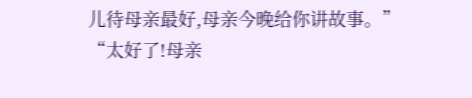儿待母亲最好,母亲今晚给你讲故事。”
“太好了!母亲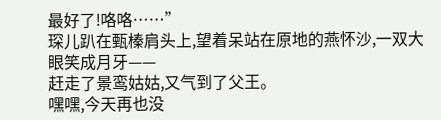最好了!咯咯……”
琛儿趴在甄榛肩头上,望着呆站在原地的燕怀沙,一双大眼笑成月牙——
赶走了景鸾姑姑,又气到了父王。
嘿嘿,今天再也没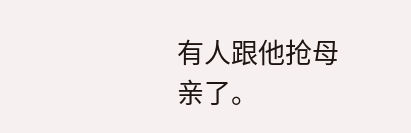有人跟他抢母亲了。